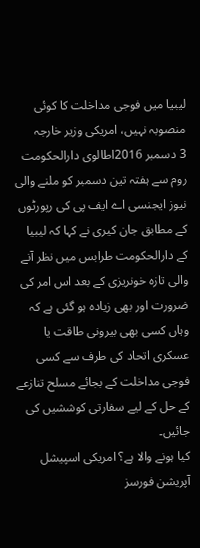لیبیا میں فوجی مداخلت کا کوئی منصوبہ نہیں، امریکی وزیر خارجہ
3 دسمبر 2016اطالوی دارالحکومت روم سے ہفتہ تین دسمبر کو ملنے والی نیوز ایجنسی اے ایف پی کی رپورٹوں کے مطابق جان کیری نے کہا کہ لیبیا کے دارالحکومت طرابس میں نظر آنے والی تازہ خونریزی کے بعد اس امر کی ضرورت اور بھی زیادہ ہو گئی ہے کہ وہاں کسی بھی بیرونی طاقت یا عسکری اتحاد کی طرف سے کسی فوجی مداخلت کے بجائے مسلح تنازعے کے حل کے لیے سفارتی کوششیں کی جائیں۔
کیا ہونے والا ہے؟ امریکی اسپیشل آپریشن فورسز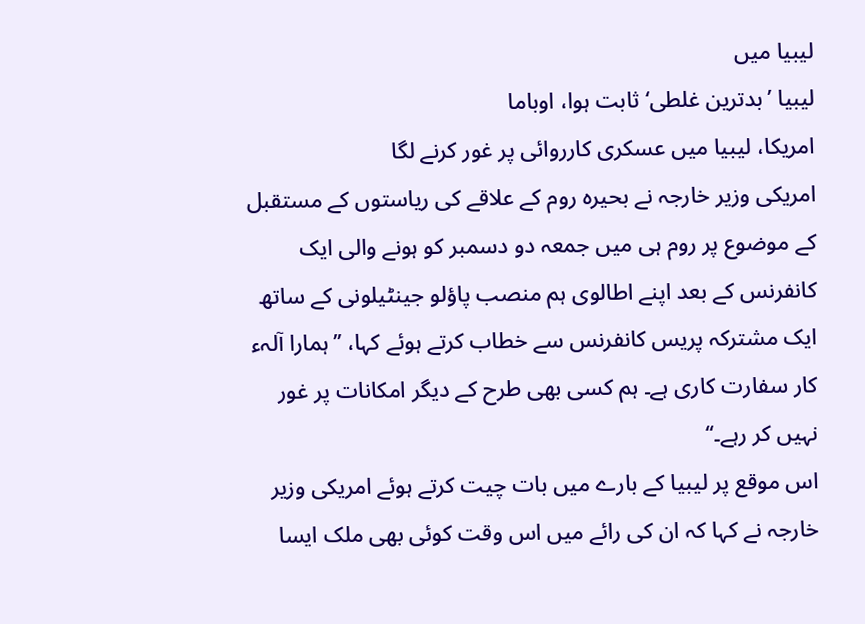لیبیا میں
لیبیا ’بدترین غلطی‘ ثابت ہوا، اوباما
امریکا، لیبیا میں عسکری کارروائی پر غور کرنے لگا
امریکی وزیر خارجہ نے بحیرہ روم کے علاقے کی ریاستوں کے مستقبل کے موضوع پر روم ہی میں جمعہ دو دسمبر کو ہونے والی ایک کانفرنس کے بعد اپنے اطالوی ہم منصب پاؤلو جینٹیلونی کے ساتھ ایک مشترکہ پریس کانفرنس سے خطاب کرتے ہوئے کہا، ’’ہمارا آلہء کار سفارت کاری ہے۔ ہم کسی بھی طرح کے دیگر امکانات پر غور نہیں کر رہے۔‘‘
اس موقع پر لیبیا کے بارے میں بات چیت کرتے ہوئے امریکی وزیر خارجہ نے کہا کہ ان کی رائے میں اس وقت کوئی بھی ملک ایسا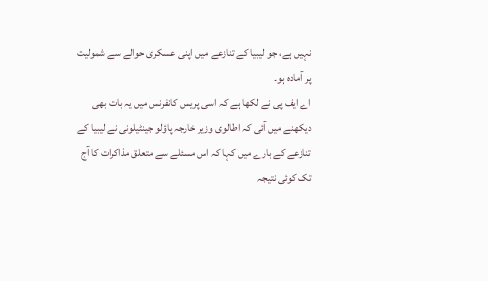نہیں ہے، جو لیبیا کے تنازعے میں اپنی عسکری حوالے سے شمولیت پر آمادہ ہو۔
اے ایف پی نے لکھا ہے کہ اسی پریس کانفرنس میں یہ بات بھی دیکھنے میں آئی کہ اطالوی وزیر خارجہ پاؤلو جینٹیلونی نے لیبیا کے تنازعے کے بارے میں کہا کہ اس مسئلے سے متعلق مذاکرات کا آج تک کوئی نتیجہ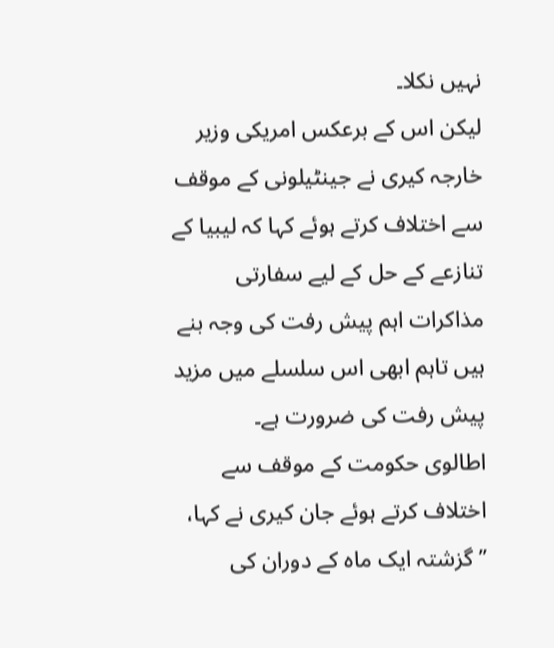نہیں نکلا۔
لیکن اس کے برعکس امریکی وزیر خارجہ کیری نے جینٹیلونی کے موقف سے اختلاف کرتے ہوئے کہا کہ لیبیا کے تنازعے کے حل کے لیے سفارتی مذاکرات اہم پیش رفت کی وجہ بنے ہیں تاہم ابھی اس سلسلے میں مزید پیش رفت کی ضرورت ہے۔
اطالوی حکومت کے موقف سے اختلاف کرتے ہوئے جان کیری نے کہا، ’’گزشتہ ایک ماہ کے دوران کی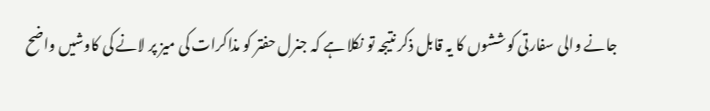جانے والی سفارتی کوششوں کا یہ قابل ذکر نتیجہ تو نکلا ہے کہ جنرل حفتر کو مذاکرات کی میز پر لانے کی کاوشیں واضح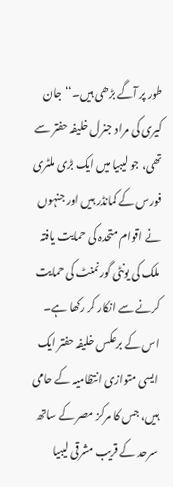طور پر آگے بڑھی ہیں۔‘‘ جان کیری کی مراد جنرل خلیفہ حفتر سے تھی، جو لیبیا میں ایک بڑی ملٹری فورس کے کمانڈر ہیں اور جنہوں نے اقوام متحدہ کی حمایت یافتہ ملک کی یونٹی گورنمنٹ کی حمایت کرنے سے انکار کر رکھا ہے۔
اس کے برعکس خلیفہ حفتر ایک ایسی متوازی انتظامیہ کے حامی ہیں، جس کا مرکز مصر کے ساتھ سرحد کے قریب مشرقی لیبیا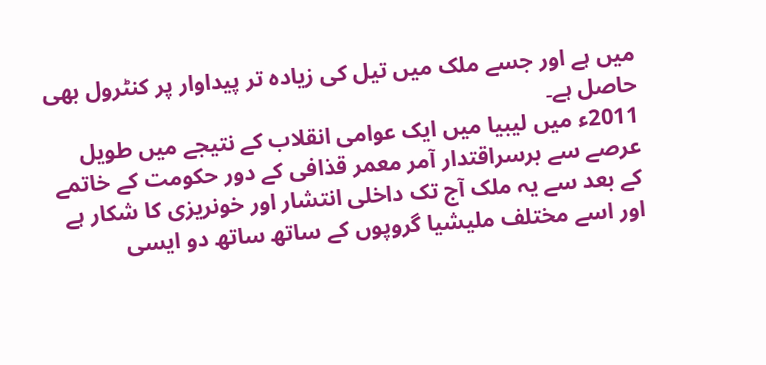میں ہے اور جسے ملک میں تیل کی زیادہ تر پیداوار پر کنٹرول بھی حاصل ہے۔
2011ء میں لیبیا میں ایک عوامی انقلاب کے نتیجے میں طویل عرصے سے برسراقتدار آمر معمر قذافی کے دور حکومت کے خاتمے کے بعد سے یہ ملک آج تک داخلی انتشار اور خونریزی کا شکار ہے اور اسے مختلف ملیشیا گروپوں کے ساتھ ساتھ دو ایسی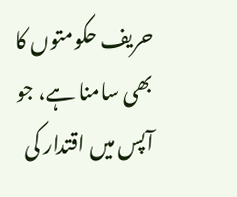حریف حکومتوں کا بھی سامنا ہے، جو آپس میں اقتدار کی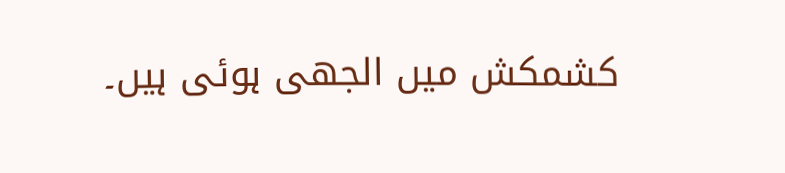کشمکش میں الجھی ہوئی ہیں۔